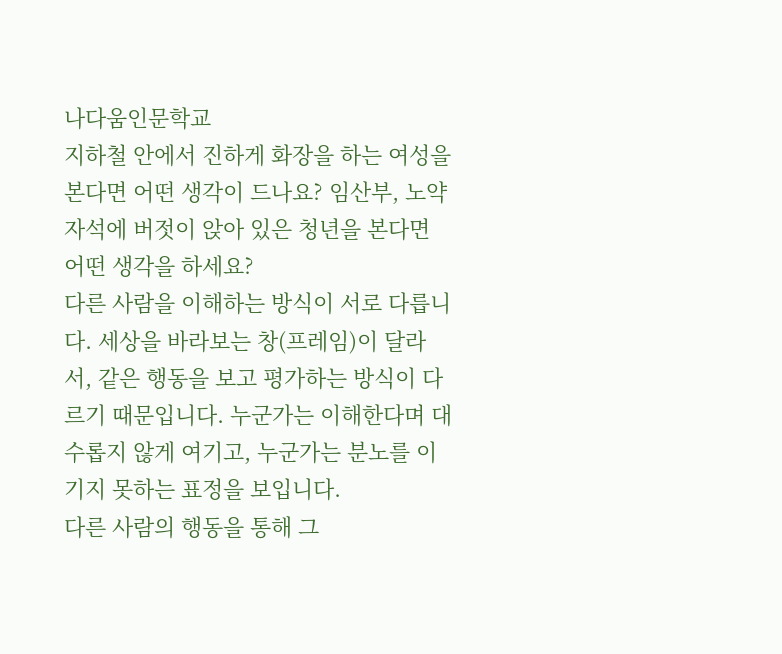나다움인문학교
지하철 안에서 진하게 화장을 하는 여성을 본다면 어떤 생각이 드나요? 임산부, 노약자석에 버젓이 앉아 있은 청년을 본다면 어떤 생각을 하세요?
다른 사람을 이해하는 방식이 서로 다릅니다. 세상을 바라보는 창(프레임)이 달라서, 같은 행동을 보고 평가하는 방식이 다르기 때문입니다. 누군가는 이해한다며 대수롭지 않게 여기고, 누군가는 분노를 이기지 못하는 표정을 보입니다.
다른 사람의 행동을 통해 그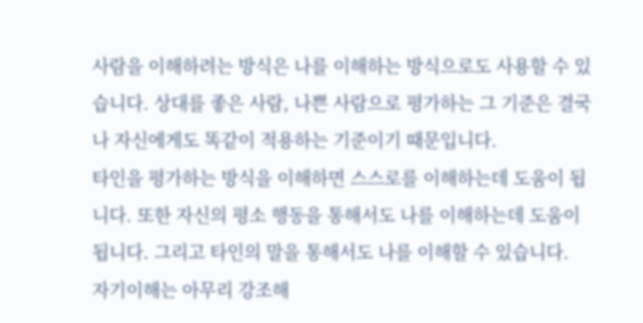사람을 이해하려는 방식은 나를 이해하는 방식으로도 사용할 수 있습니다. 상대를 좋은 사람, 나쁜 사람으로 평가하는 그 기준은 결국 나 자신에게도 똑같이 적용하는 기준이기 때문입니다.
타인을 평가하는 방식을 이해하면 스스로를 이해하는데 도움이 됩니다. 또한 자신의 평소 행동을 통해서도 나를 이해하는데 도움이 됩니다. 그리고 타인의 말을 통해서도 나를 이해할 수 있습니다.
자기이해는 아무리 강조해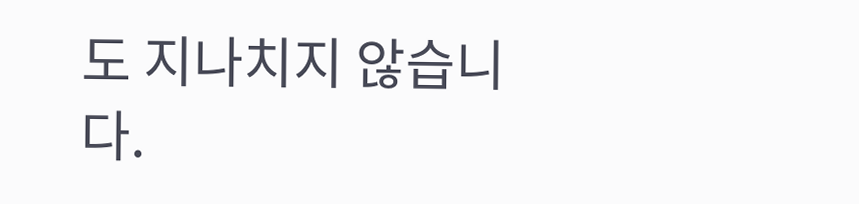도 지나치지 않습니다.